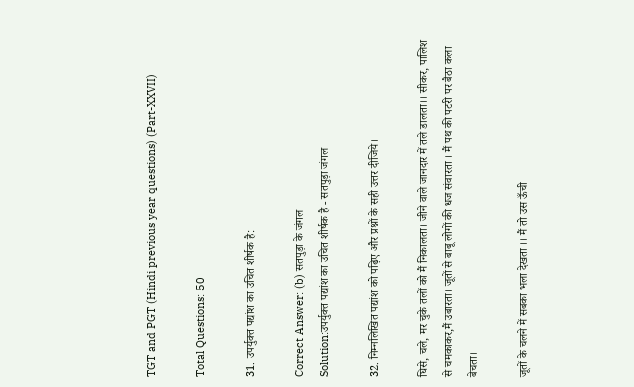TGT and PGT (Hindi previous year questions) (Part-XXVII)

Total Questions: 50

31. उपर्युक्त पद्यांश का उचित शीर्षक है:

Correct Answer: (b) सतपुड़ा के जंगल
Solution:उपर्युक्त पद्यांश का उचित शीर्षक है - सतपुड़ा जंगल

32. निम्नलिखित पद्यांश को पढ़िए और प्रश्नों के सही उत्तर दीजिये।

घिसे, चले, मर चुके तलों को मैं निकालता। जीने वाले जानदार में तले डालता।। सीकर, पालिश से चमकाकर,मैं उबारता। जूतों से बाबू लोगों की धज संवारता । मैं पथ की पटरी पर बैठा कला बेचता।

जूतों के चलने में सबका भला देखता ।। मैं तो उस ऊँची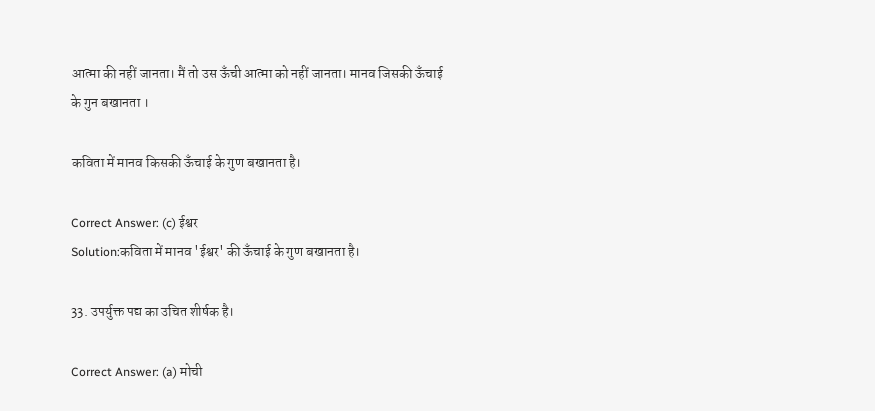आत्मा की नहीं जानता। मैं तो उस ऊँची आत्मा को नहीं जानता। मानव जिसकी ऊँचाई के गुन बखानता ।

कविता में मानव किसकी ऊँचाई के गुण बखानता है।

Correct Answer: (c) ईश्वर
Solution:कविता में मानव 'ईश्वर' की ऊँचाई के गुण बखानता है।

33. उपर्युक्त पद्य का उचित शीर्षक है।

Correct Answer: (a) मोची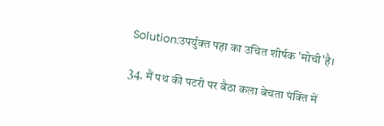Solution:उपर्युक्त पहा का उचित शीर्षक 'मोची'है।

34. मैं पथ की पटरी पर बैठा कला बेचता पंक्ति में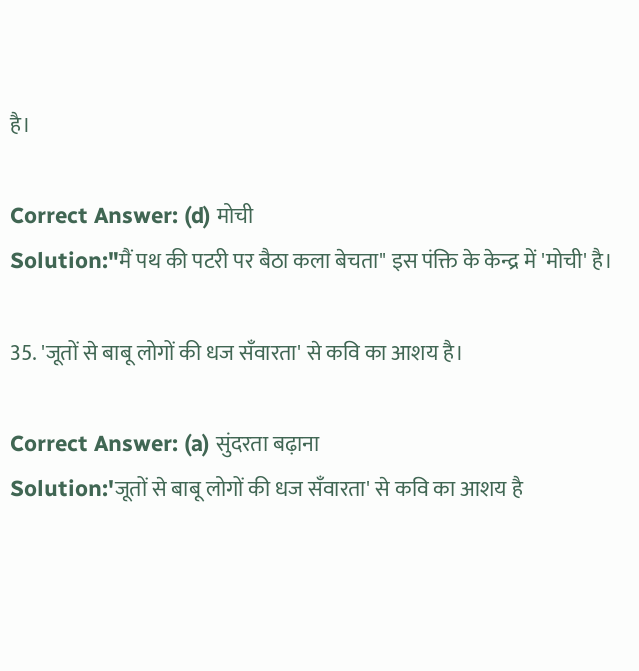है।

Correct Answer: (d) मोची
Solution:"मैं पथ की पटरी पर बैठा कला बेचता" इस पंक्ति के केन्द्र में 'मोची' है।

35. 'जूतों से बाबू लोगों की धज सँवारता' से कवि का आशय है।

Correct Answer: (a) सुंदरता बढ़ाना
Solution:'जूतों से बाबू लोगों की धज सँवारता' से कवि का आशय है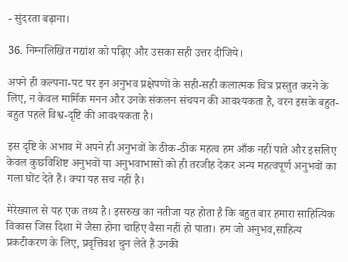- सुंदरता बढ़ाना।

36. निम्नलिखित गद्यांश को पढ़िए और उसका सही उत्तर दीजिये।

अपने ही कल्पना-पट पर इन अनुभव प्रक्षेपणों के सही-सही कलात्मक चित्र प्रस्तुत करने के लिए, न केवल मार्मिक मनन और उनके संकलन संचयन की आवश्यकता है, वरन इसके बहुत-बहुत पहले विश्व-दृष्टि की आवश्यकता है।

इस दृष्टि के अभाव में अपने ही अनुभवों के ठीक-ठीक महत्व हम आँक नहीं पाते और इसलिए केवल कुछविशिष्ट अनुभवों या अनुभवाभासों को ही तरजीह देकर अन्य महत्वपूर्ण अनुभवों का गला घोंट देते हैं। क्या यह सच नहीं है।

मेरेख्याल से यह एक तथ्य है। इसरुख का नतीजा यह होता है कि बहुत बार हमारा साहित्यिक विकास जिस दिशा में जैसा होना चाहिए वैसा नहीं हो पाता। हम जो अनुभव,साहित्य प्रकटीकरण के लिए, प्रवृत्तिवश चुन लेते हैं उनकी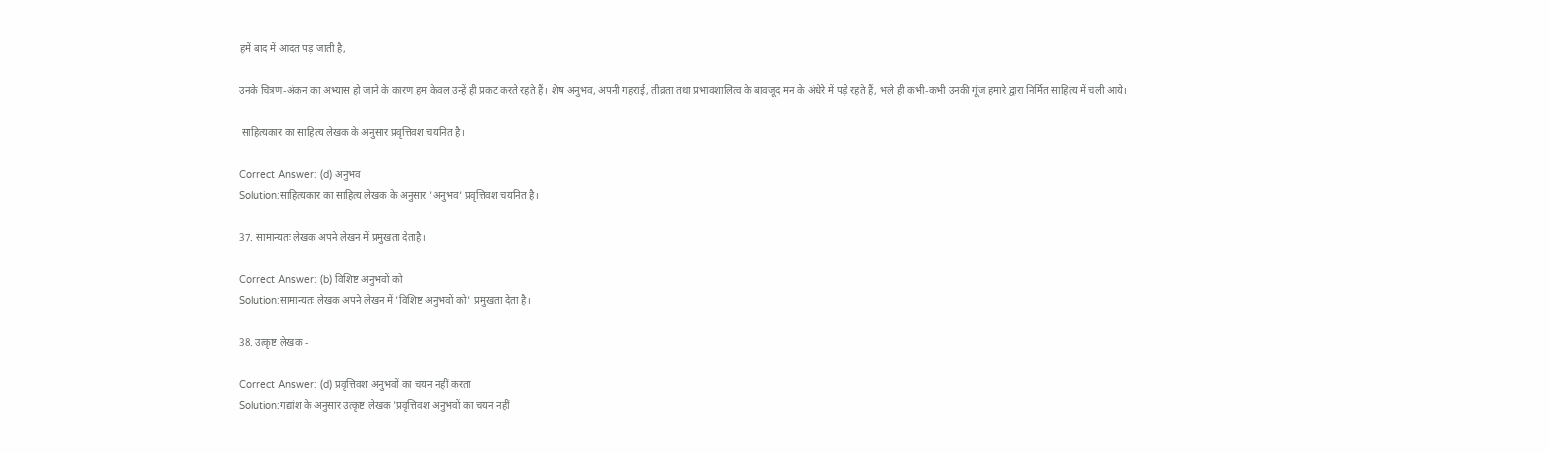हमें बाद में आदत पड़ जाती है,

उनके चित्रण-अंकन का अभ्यास हो जाने के कारण हम केवल उन्हें ही प्रकट करते रहते हैं। शेष अनुभव, अपनी गहराई, तीव्रता तथा प्रभावशालित्व के बावजूद मन के अंधेरे में पड़े रहते हैं, भले ही कभी-कभी उनकी गूंज हमारे द्वारा निर्मित साहित्य में चली आये।

 साहित्यकार का साहित्य लेखक के अनुसार प्रवृत्तिवश चयनित है।

Correct Answer: (d) अनुभव
Solution:साहित्यकार का साहित्य लेखक के अनुसार 'अनुभव' प्रवृत्तिवश चयनित है।

37. सामान्यतः लेखक अपने लेखन में प्रमुखता देताहै।

Correct Answer: (b) विशिष्ट अनुभवों को
Solution:सामान्यतः लेखक अपने लेखन में 'विशिष्ट अनुभवों को' प्रमुखता देता है।

38. उत्कृष्ट लेखक -

Correct Answer: (d) प्रवृत्तिवश अनुभवों का चयन नहीं करता
Solution:गद्यांश के अनुसार उत्कृष्ट लेखक 'प्रवृत्तिवश अनुभवों का चयन नहीं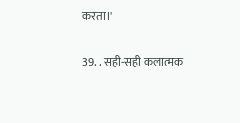करता।'

39. . सही-सही कलात्मक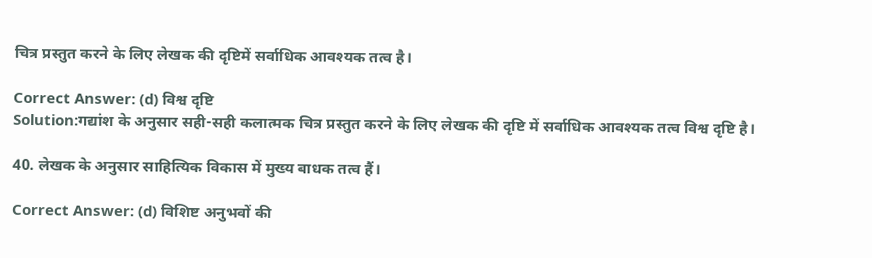चित्र प्रस्तुत करने के लिए लेखक की दृष्टिमें सर्वाधिक आवश्यक तत्व है।

Correct Answer: (d) विश्व दृष्टि
Solution:गद्यांश के अनुसार सही-सही कलात्मक चित्र प्रस्तुत करने के लिए लेखक की दृष्टि में सर्वाधिक आवश्यक तत्व विश्व दृष्टि है।

40. लेखक के अनुसार साहित्यिक विकास में मुख्य बाधक तत्व हैं।

Correct Answer: (d) विशिष्ट अनुभवों की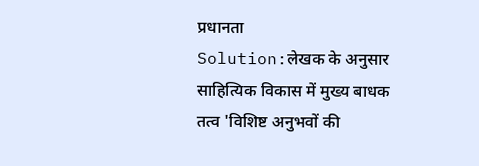प्रधानता
Solution:लेखक के अनुसार साहित्यिक विकास में मुख्य बाधक तत्व 'विशिष्ट अनुभवों की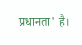प्रधानता' है।